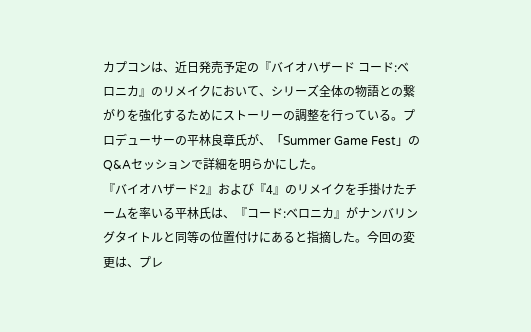カプコンは、近日発売予定の『バイオハザード コード:ベロニカ』のリメイクにおいて、シリーズ全体の物語との繋がりを強化するためにストーリーの調整を行っている。プロデューサーの平林良章氏が、「Summer Game Fest」のQ&Aセッションで詳細を明らかにした。
『バイオハザード2』および『4』のリメイクを手掛けたチームを率いる平林氏は、『コード:ベロニカ』がナンバリングタイトルと同等の位置付けにあると指摘した。今回の変更は、プレ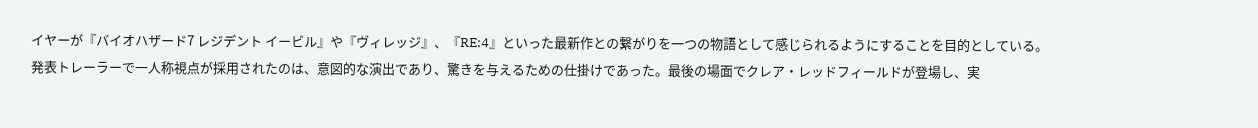イヤーが『バイオハザード7 レジデント イービル』や『ヴィレッジ』、『RE:4』といった最新作との繋がりを一つの物語として感じられるようにすることを目的としている。
発表トレーラーで一人称視点が採用されたのは、意図的な演出であり、驚きを与えるための仕掛けであった。最後の場面でクレア・レッドフィールドが登場し、実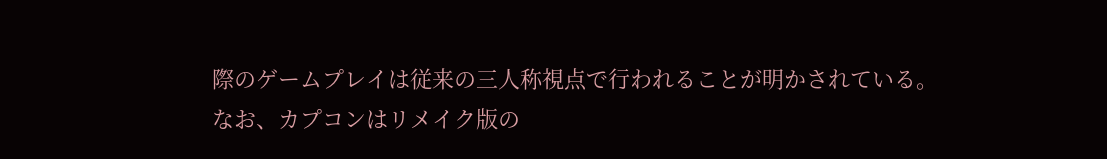際のゲームプレイは従来の三人称視点で行われることが明かされている。
なお、カプコンはリメイク版の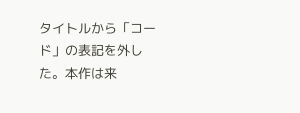タイトルから「コード」の表記を外した。本作は来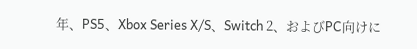年、PS5、Xbox Series X/S、Switch 2、およびPC向けに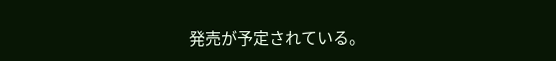発売が予定されている。